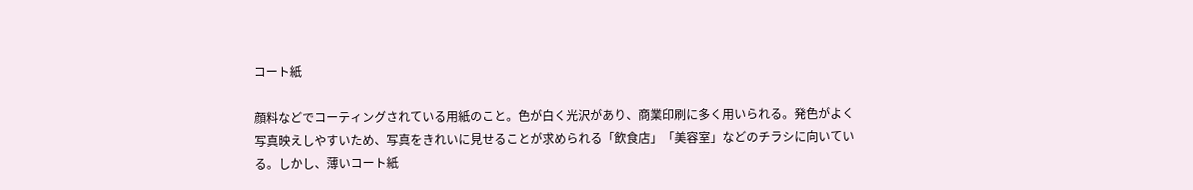コート紙

顔料などでコーティングされている用紙のこと。色が白く光沢があり、商業印刷に多く用いられる。発色がよく写真映えしやすいため、写真をきれいに見せることが求められる「飲食店」「美容室」などのチラシに向いている。しかし、薄いコート紙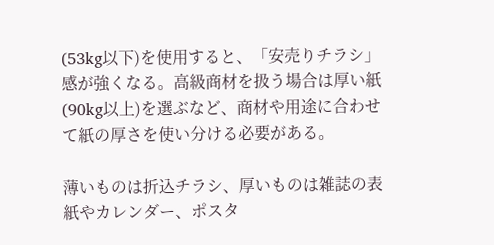(53kg以下)を使用すると、「安売りチラシ」感が強くなる。高級商材を扱う場合は厚い紙(90kg以上)を選ぶなど、商材や用途に合わせて紙の厚さを使い分ける必要がある。

薄いものは折込チラシ、厚いものは雑誌の表紙やカレンダー、ポスタ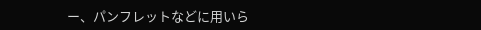ー、パンフレットなどに用いら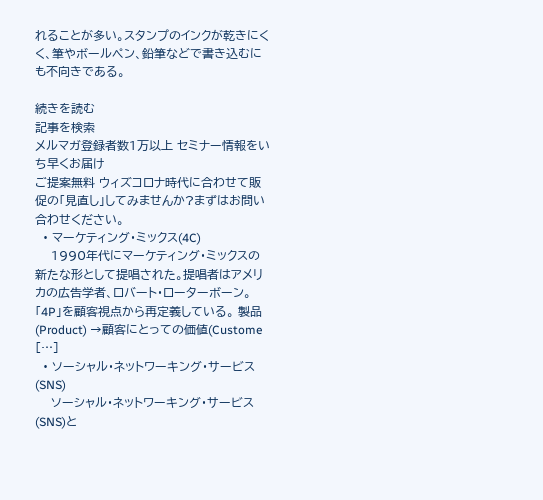れることが多い。スタンプのインクが乾きにくく、筆やボールペン、鉛筆などで書き込むにも不向きである。

続きを読む
記事を検索
メルマガ登録者数1万以上 セミナー情報をいち早くお届け
ご提案無料 ウィズコロナ時代に合わせて販促の「見直し」してみませんか?まずはお問い合わせください。
  • マーケティング・ミックス(4C)
    1990年代にマーケティング・ミックスの新たな形として提唱された。提唱者はアメリカの広告学者、ロバート・ローターボーン。「4P」を顧客視点から再定義している。 製品(Product) →顧客にとっての価値(Custome […]
  • ソーシャル・ネットワーキング・サービス(SNS)
    ソーシャル・ネットワーキング・サービス(SNS)と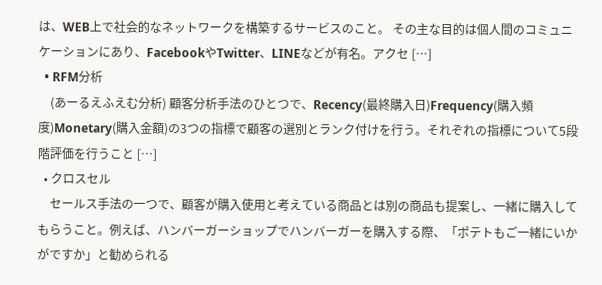は、WEB上で社会的なネットワークを構築するサービスのこと。 その主な目的は個人間のコミュニケーションにあり、FacebookやTwitter、LINEなどが有名。アクセ […]
  • RFM分析
    (あーるえふえむ分析) 顧客分析手法のひとつで、Recency(最終購入日)Frequency(購入頻度)Monetary(購入金額)の3つの指標で顧客の選別とランク付けを行う。それぞれの指標について5段階評価を行うこと […]
  • クロスセル
    セールス手法の一つで、顧客が購入使用と考えている商品とは別の商品も提案し、一緒に購入してもらうこと。例えば、ハンバーガーショップでハンバーガーを購入する際、「ポテトもご一緒にいかがですか」と勧められる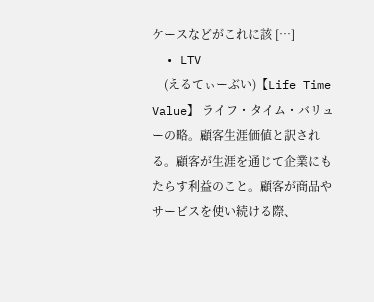ケースなどがこれに該 […]
  • LTV
    (えるてぃーぶい)【Life Time Value】 ライフ・タイム・バリューの略。顧客生涯価値と訳される。顧客が生涯を通じて企業にもたらす利益のこと。顧客が商品やサービスを使い続ける際、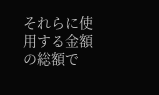それらに使用する金額の総額で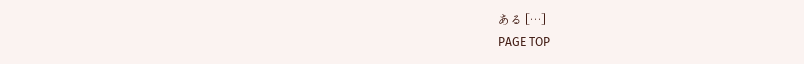ある […]
PAGE TOP